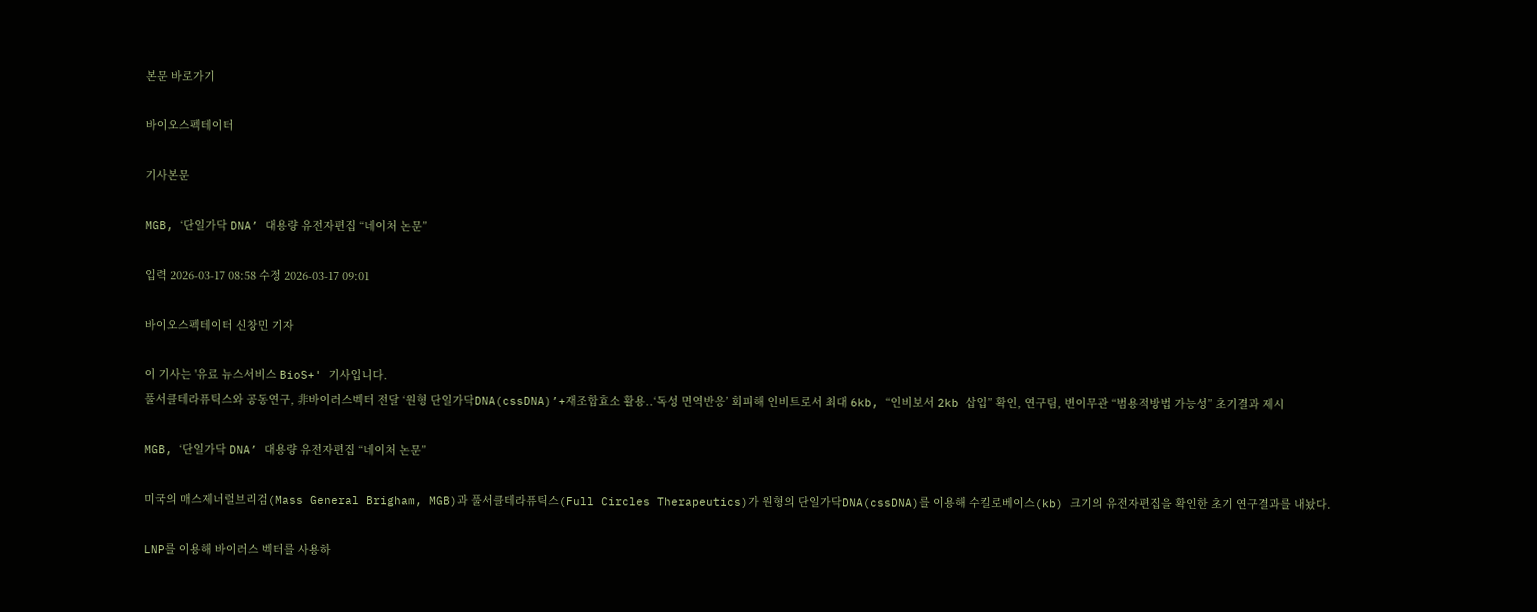본문 바로가기

바이오스펙테이터

기사본문

MGB, ‘단일가닥 DNA’ 대용량 유전자편집 “네이처 논문”

입력 2026-03-17 08:58 수정 2026-03-17 09:01

바이오스펙테이터 신창민 기자

이 기사는 '유료 뉴스서비스 BioS+' 기사입니다.
풀서클테라퓨틱스와 공동연구, 非바이러스벡터 전달 ‘원형 단일가닥DNA(cssDNA)’+재조합효소 활용..‘독성 면역반응’ 회피해 인비트로서 최대 6kb, “인비보서 2kb 삽입” 확인, 연구팀, 변이무관 “범용적방법 가능성” 초기결과 제시

MGB, ‘단일가닥 DNA’ 대용량 유전자편집 “네이처 논문”

미국의 매스제너럴브리검(Mass General Brigham, MGB)과 풀서클테라퓨틱스(Full Circles Therapeutics)가 원형의 단일가닥DNA(cssDNA)를 이용해 수킬로베이스(kb) 크기의 유전자편집을 확인한 초기 연구결과를 내놨다.

LNP를 이용해 바이러스 벡터를 사용하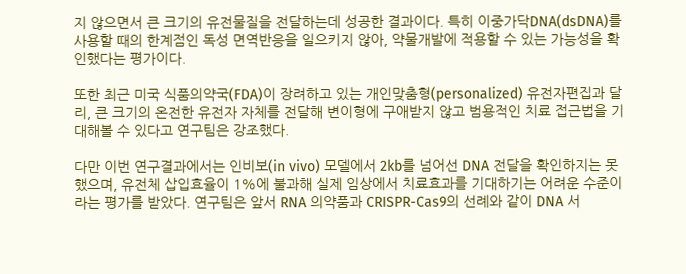지 않으면서 큰 크기의 유전물질을 전달하는데 성공한 결과이다. 특히 이중가닥DNA(dsDNA)를 사용할 때의 한계점인 독성 면역반응을 일으키지 않아, 약물개발에 적용할 수 있는 가능성을 확인했다는 평가이다.

또한 최근 미국 식품의약국(FDA)이 장려하고 있는 개인맞춤형(personalized) 유전자편집과 달리, 큰 크기의 온전한 유전자 자체를 전달해 변이형에 구애받지 않고 범용적인 치료 접근법을 기대해볼 수 있다고 연구팀은 강조했다.

다만 이번 연구결과에서는 인비보(in vivo) 모델에서 2kb를 넘어선 DNA 전달을 확인하지는 못했으며, 유전체 삽입효율이 1%에 불과해 실제 임상에서 치료효과를 기대하기는 어려운 수준이라는 평가를 받았다. 연구팀은 앞서 RNA 의약품과 CRISPR-Cas9의 선례와 같이 DNA 서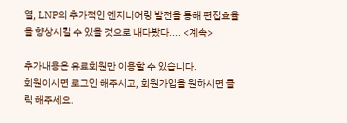열, LNP의 추가적인 엔지니어링 발전을 통해 편집효율을 향상시킬 수 있을 것으로 내다봤다.... <계속>

추가내용은 유료회원만 이용할 수 있습니다.
회원이시면 로그인 해주시고, 회원가입을 원하시면 클릭 해주세요.